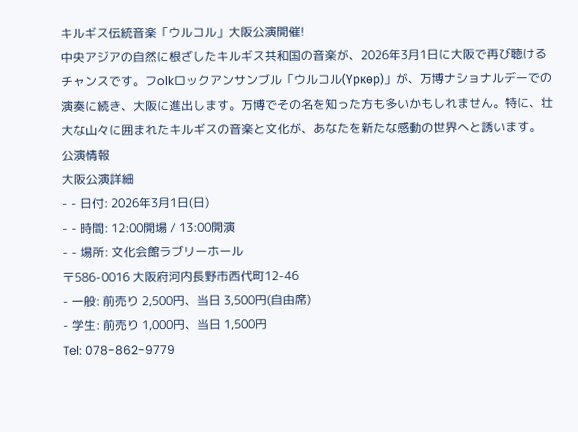キルギス伝統音楽「ウルコル」大阪公演開催!
中央アジアの自然に根ざしたキルギス共和国の音楽が、2026年3月1日に大阪で再び聴けるチャンスです。フolkロックアンサンブル「ウルコル(Үркөр)」が、万博ナショナルデーでの演奏に続き、大阪に進出します。万博でその名を知った方も多いかもしれません。特に、壮大な山々に囲まれたキルギスの音楽と文化が、あなたを新たな感動の世界へと誘います。
公演情報
大阪公演詳細
- - 日付: 2026年3月1日(日)
- - 時間: 12:00開場 / 13:00開演
- - 場所: 文化会館ラブリーホール
〒586-0016 大阪府河内長野市西代町12-46
- 一般: 前売り 2,500円、当日 3,500円(自由席)
- 学生: 前売り 1,000円、当日 1,500円
Tel: 078-862-9779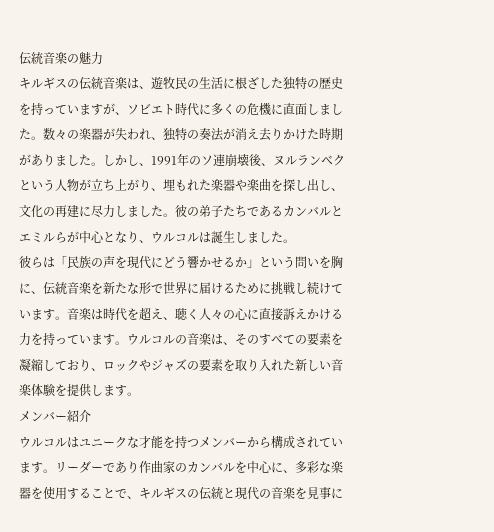伝統音楽の魅力
キルギスの伝統音楽は、遊牧民の生活に根ざした独特の歴史を持っていますが、ソビエト時代に多くの危機に直面しました。数々の楽器が失われ、独特の奏法が消え去りかけた時期がありました。しかし、1991年のソ連崩壊後、ヌルランベクという人物が立ち上がり、埋もれた楽器や楽曲を探し出し、文化の再建に尽力しました。彼の弟子たちであるカンバルとエミルらが中心となり、ウルコルは誕生しました。
彼らは「民族の声を現代にどう響かせるか」という問いを胸に、伝統音楽を新たな形で世界に届けるために挑戦し続けています。音楽は時代を超え、聴く人々の心に直接訴えかける力を持っています。ウルコルの音楽は、そのすべての要素を凝縮しており、ロックやジャズの要素を取り入れた新しい音楽体験を提供します。
メンバー紹介
ウルコルはユニークな才能を持つメンバーから構成されています。リーダーであり作曲家のカンバルを中心に、多彩な楽器を使用することで、キルギスの伝統と現代の音楽を見事に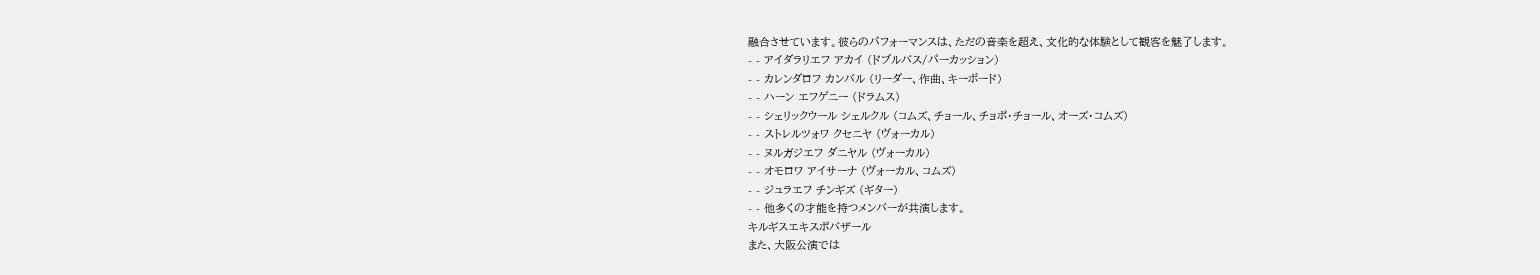融合させています。彼らのパフォーマンスは、ただの音楽を超え、文化的な体験として観客を魅了します。
- - アイダラリエフ アカイ (ドブルバス/パーカッション)
- - カレンダロフ カンバル (リーダー、作曲、キーボード)
- - ハーン エフゲニー (ドラムス)
- - シェリックウール シェルクル (コムズ、チョール、チョポ・チョール、オーズ・コムズ)
- - ストレルツォワ クセニヤ (ヴォーカル)
- - ヌルガジエフ ダニヤル (ヴォーカル)
- - オモロワ アイサーナ (ヴォーカル、コムズ)
- - ジュラエフ チンギズ (ギター)
- - 他多くの才能を持つメンバーが共演します。
キルギスエキスポバザール
また、大阪公演では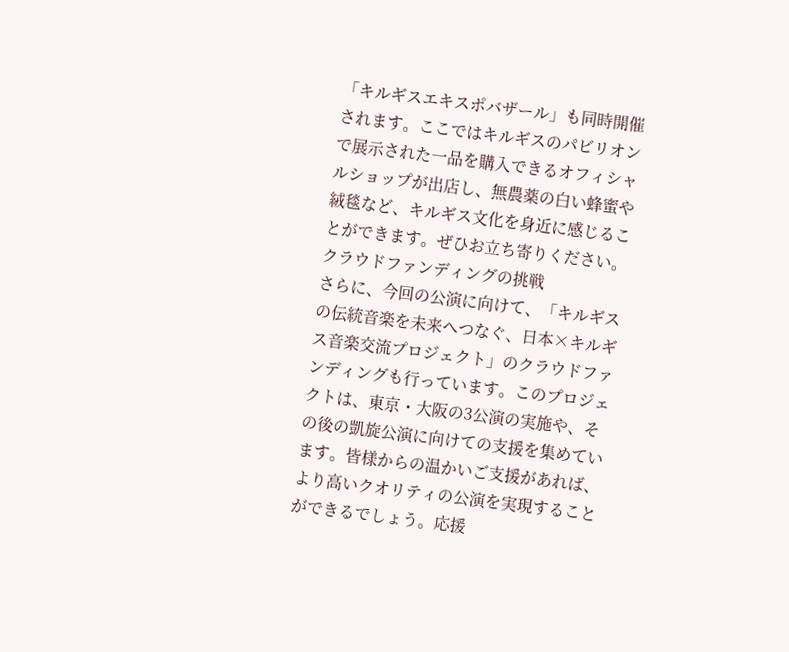「キルギスエキスポバザール」も同時開催されます。ここではキルギスのパビリオンで展示された一品を購入できるオフィシャルショップが出店し、無農薬の白い蜂蜜や絨毯など、キルギス文化を身近に感じることができます。ぜひお立ち寄りください。
クラウドファンディングの挑戦
さらに、今回の公演に向けて、「キルギスの伝統音楽を未来へつなぐ、日本×キルギス音楽交流プロジェクト」のクラウドファンディングも行っています。このプロジェクトは、東京・大阪の3公演の実施や、その後の凱旋公演に向けての支援を集めています。皆様からの温かいご支援があれば、より高いクオリティの公演を実現することができるでしょう。応援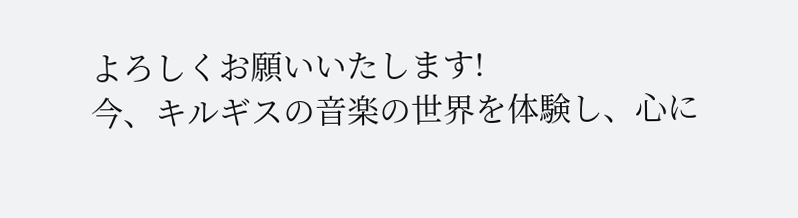よろしくお願いいたします!
今、キルギスの音楽の世界を体験し、心に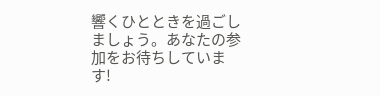響くひとときを過ごしましょう。あなたの参加をお待ちしています!